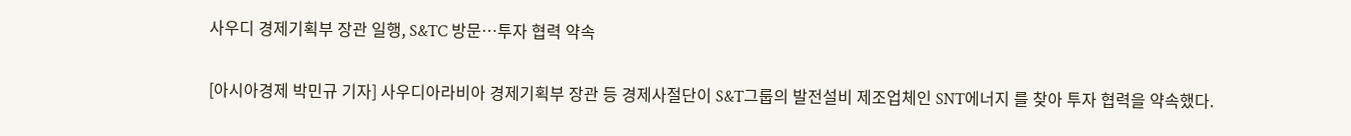사우디 경제기획부 장관 일행, S&TC 방문…투자 협력 약속

[아시아경제 박민규 기자] 사우디아라비아 경제기획부 장관 등 경제사절단이 S&T그룹의 발전설비 제조업체인 SNT에너지 를 찾아 투자 협력을 약속했다.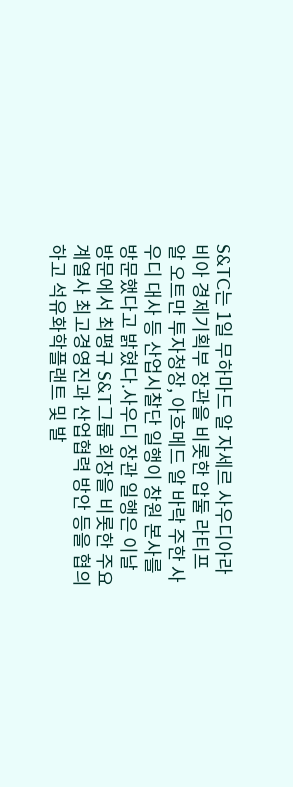S&TC는 1일 무하마드 알 자세르 사우디아라비아 경제기획부 장관을 비롯한 압둘 라티프 알 오트만 투자청장, 아흐메드 알 바락 주한 사우디 대사 등 산업시찰단 일행이 창원 본사를 방문했다고 밝혔다.사우디 장관 일행은 이날 방문에서 최평규 S&T그룹 회장을 비롯한 주요 계열사 최고경영진과 산업협력 방안 등을 협의하고 석유화학플랜트 및 발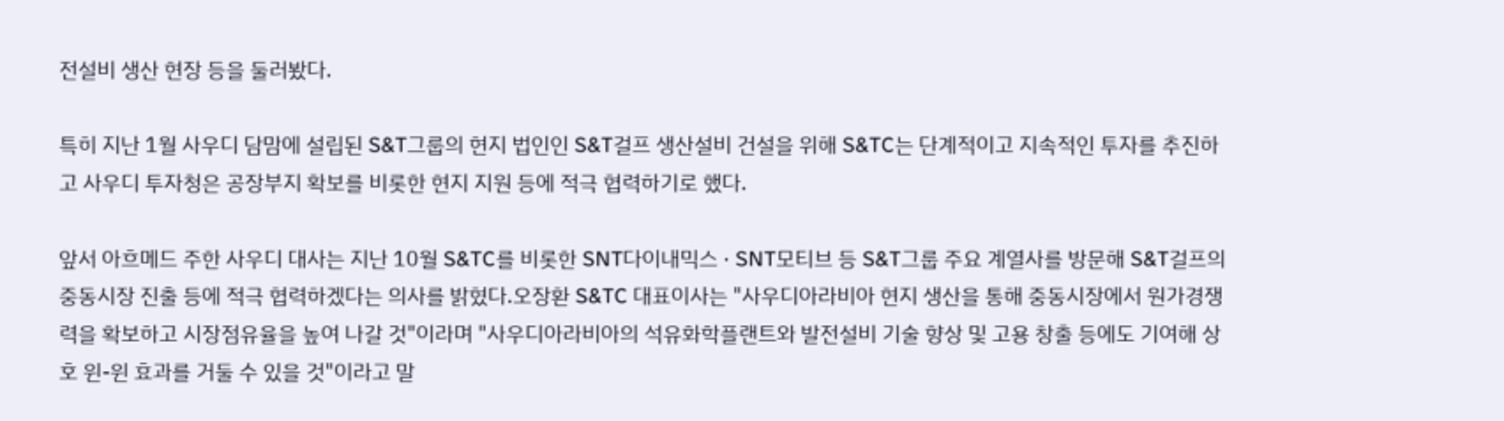전설비 생산 현장 등을 둘러봤다.

특히 지난 1월 사우디 담맘에 설립된 S&T그룹의 현지 법인인 S&T걸프 생산설비 건설을 위해 S&TC는 단계적이고 지속적인 투자를 추진하고 사우디 투자청은 공장부지 확보를 비롯한 현지 지원 등에 적극 협력하기로 했다.

앞서 아흐메드 주한 사우디 대사는 지난 10월 S&TC를 비롯한 SNT다이내믹스 · SNT모티브 등 S&T그룹 주요 계열사를 방문해 S&T걸프의 중동시장 진출 등에 적극 협력하겠다는 의사를 밝혔다.오장환 S&TC 대표이사는 "사우디아라비아 현지 생산을 통해 중동시장에서 원가경쟁력을 확보하고 시장점유율을 높여 나갈 것"이라며 "사우디아라비아의 석유화학플랜트와 발전설비 기술 향상 및 고용 창출 등에도 기여해 상호 윈-윈 효과를 거둘 수 있을 것"이라고 말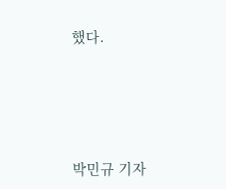했다.




박민규 기자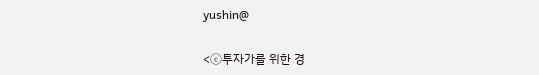yushin@

<ⓒ투자가를 위한 경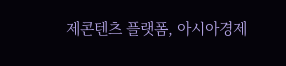제콘텐츠 플랫폼, 아시아경제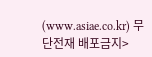(www.asiae.co.kr) 무단전재 배포금지>